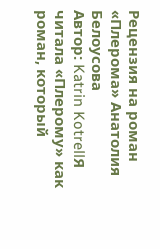Рецензия на роман «Плерома» Анатолия Белоусова
Автор: Katrin KotrellЯ читала «Плерому» как роман, который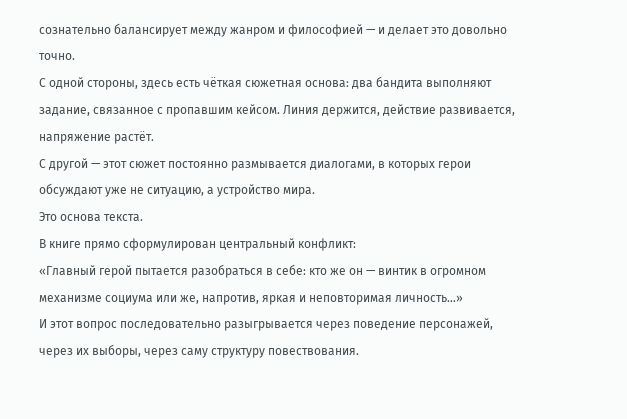сознательно балансирует между жанром и философией — и делает это довольно точно.
С одной стороны, здесь есть чёткая сюжетная основа: два бандита выполняют задание, связанное с пропавшим кейсом. Линия держится, действие развивается, напряжение растёт.
С другой — этот сюжет постоянно размывается диалогами, в которых герои обсуждают уже не ситуацию, а устройство мира.
Это основа текста.
В книге прямо сформулирован центральный конфликт:
«Главный герой пытается разобраться в себе: кто же он — винтик в огромном механизме социума или же, напротив, яркая и неповторимая личность…»
И этот вопрос последовательно разыгрывается через поведение персонажей, через их выборы, через саму структуру повествования.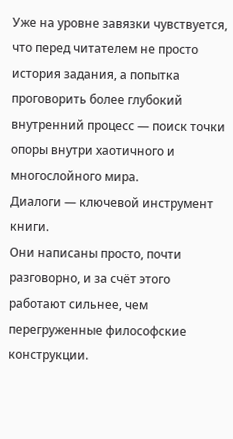Уже на уровне завязки чувствуется, что перед читателем не просто история задания, а попытка проговорить более глубокий внутренний процесс — поиск точки опоры внутри хаотичного и многослойного мира.
Диалоги — ключевой инструмент книги.
Они написаны просто, почти разговорно, и за счёт этого работают сильнее, чем перегруженные философские конструкции.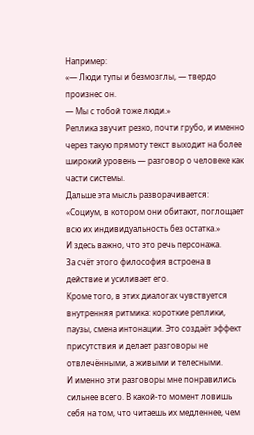Например:
«— Люди тупы и безмозглы, — твердо произнес он.
— Мы с тобой тоже люди.»
Реплика звучит резко, почти грубо, и именно через такую прямоту текст выходит на более широкий уровень — разговор о человеке как части системы.
Дальше эта мысль разворачивается:
«Социум, в котором они обитают, поглощает всю их индивидуальность без остатка.»
И здесь важно, что это речь персонажа.
За счёт этого философия встроена в действие и усиливает его.
Кроме того, в этих диалогах чувствуется внутренняя ритмика: короткие реплики, паузы, смена интонации. Это создаёт эффект присутствия и делает разговоры не отвлечёнными, а живыми и телесными.
И именно эти разговоры мне понравились сильнее всего. В какой-то момент ловишь себя на том, что читаешь их медленнее, чем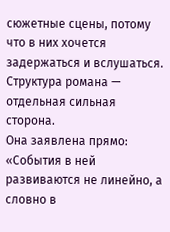сюжетные сцены, потому что в них хочется задержаться и вслушаться.
Структура романа — отдельная сильная сторона.
Она заявлена прямо:
«События в ней развиваются не линейно, а словно в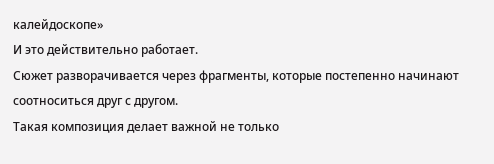калейдоскопе»
И это действительно работает.
Сюжет разворачивается через фрагменты, которые постепенно начинают соотноситься друг с другом.
Такая композиция делает важной не только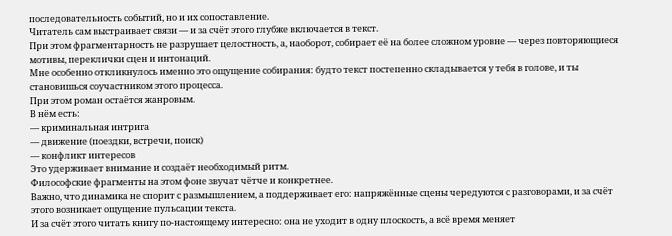последовательность событий, но и их сопоставление.
Читатель сам выстраивает связи — и за счёт этого глубже включается в текст.
При этом фрагментарность не разрушает целостность, а, наоборот, собирает её на более сложном уровне — через повторяющиеся мотивы, переклички сцен и интонаций.
Мне особенно откликнулось именно это ощущение собирания: будто текст постепенно складывается у тебя в голове, и ты становишься соучастником этого процесса.
При этом роман остаётся жанровым.
В нём есть:
— криминальная интрига
— движение (поездки, встречи, поиск)
— конфликт интересов
Это удерживает внимание и создаёт необходимый ритм.
Философские фрагменты на этом фоне звучат чётче и конкретнее.
Важно, что динамика не спорит с размышлением, а поддерживает его: напряжённые сцены чередуются с разговорами, и за счёт этого возникает ощущение пульсации текста.
И за счёт этого читать книгу по-настоящему интересно: она не уходит в одну плоскость, а всё время меняет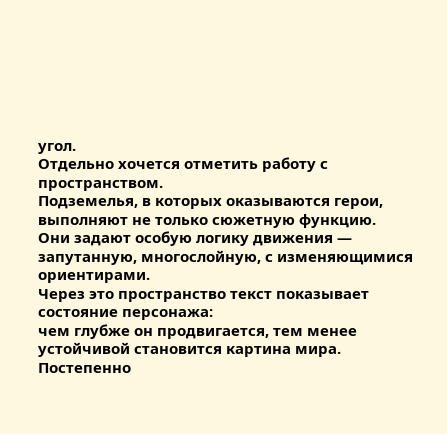угол.
Отдельно хочется отметить работу с пространством.
Подземелья, в которых оказываются герои, выполняют не только сюжетную функцию.
Они задают особую логику движения — запутанную, многослойную, с изменяющимися ориентирами.
Через это пространство текст показывает состояние персонажа:
чем глубже он продвигается, тем менее устойчивой становится картина мира.
Постепенно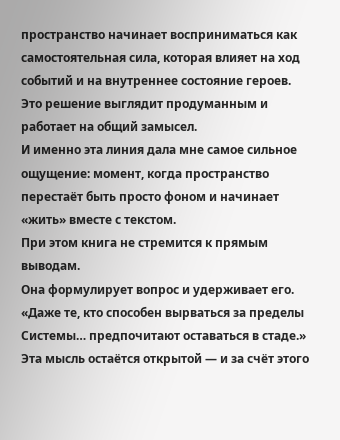пространство начинает восприниматься как самостоятельная сила, которая влияет на ход событий и на внутреннее состояние героев.
Это решение выглядит продуманным и работает на общий замысел.
И именно эта линия дала мне самое сильное ощущение: момент, когда пространство перестаёт быть просто фоном и начинает «жить» вместе с текстом.
При этом книга не стремится к прямым выводам.
Она формулирует вопрос и удерживает его.
«Даже те, кто способен вырваться за пределы Системы… предпочитают оставаться в стаде.»
Эта мысль остаётся открытой — и за счёт этого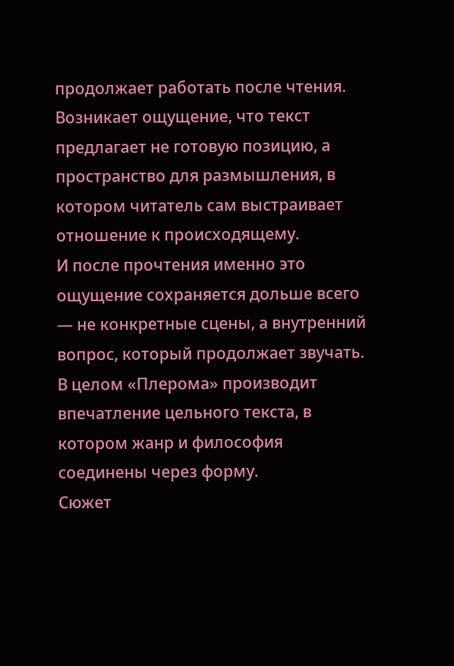продолжает работать после чтения.
Возникает ощущение, что текст предлагает не готовую позицию, а пространство для размышления, в котором читатель сам выстраивает отношение к происходящему.
И после прочтения именно это ощущение сохраняется дольше всего — не конкретные сцены, а внутренний вопрос, который продолжает звучать.
В целом «Плерома» производит впечатление цельного текста, в котором жанр и философия соединены через форму.
Сюжет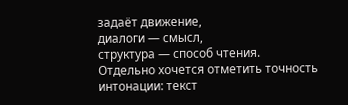задаёт движение,
диалоги — смысл,
структура — способ чтения.
Отдельно хочется отметить точность интонации: текст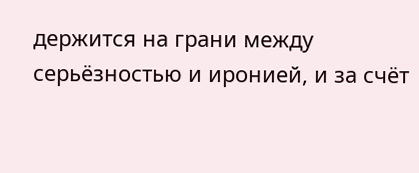держится на грани между серьёзностью и иронией, и за счёт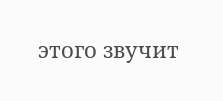этого звучит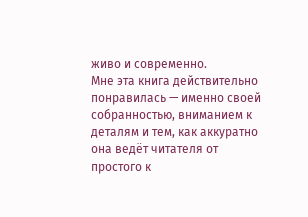живо и современно.
Мне эта книга действительно понравилась — именно своей собранностью, вниманием к деталям и тем, как аккуратно она ведёт читателя от простого к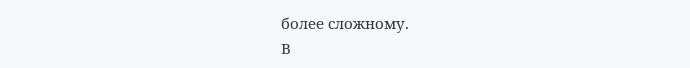более сложному.
В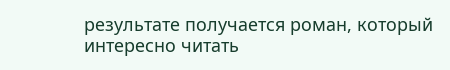результате получается роман, который интересно читать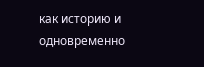как историю и одновременно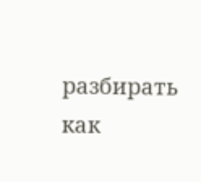разбирать как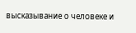высказывание о человеке и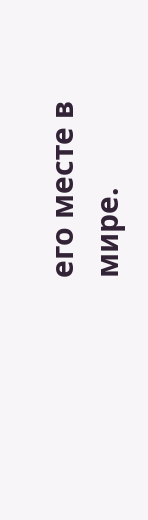его месте в мире.